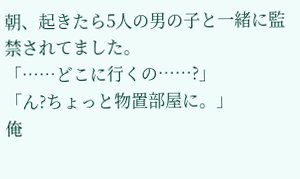朝、起きたら5人の男の子と一緒に監禁されてました。
「……どこに行くの……?」
「ん?ちょっと物置部屋に。」
俺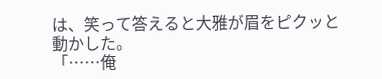は、笑って答えると大雅が眉をピクッと動かした。
「……俺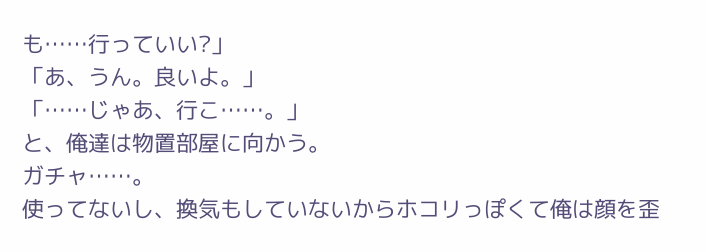も……行っていい?」
「あ、うん。良いよ。」
「……じゃあ、行こ……。」
と、俺達は物置部屋に向かう。
ガチャ……。
使ってないし、換気もしていないからホコリっぽくて俺は顔を歪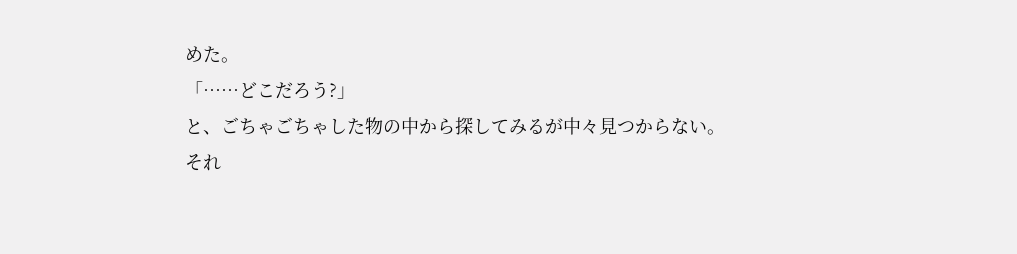めた。
「……どこだろう?」
と、ごちゃごちゃした物の中から探してみるが中々見つからない。
それ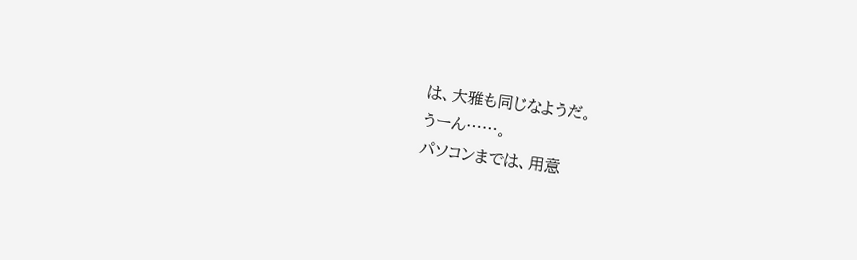は、大雅も同じなようだ。
うーん……。
パソコンまでは、用意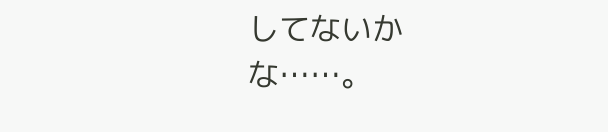してないかな……。